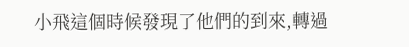小飛這個時候發現了他們的到來,轉過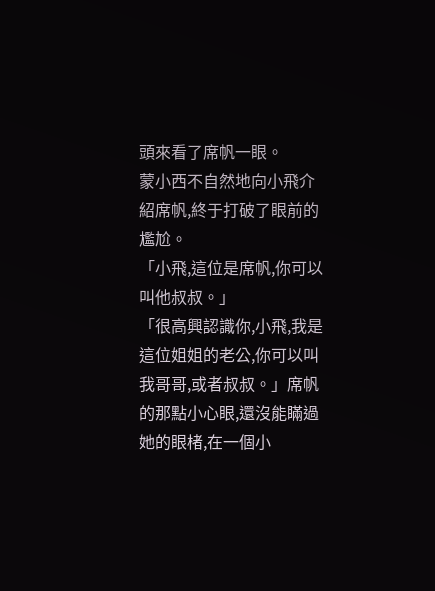頭來看了席帆一眼。
蒙小西不自然地向小飛介紹席帆,終于打破了眼前的尷尬。
「小飛,這位是席帆,你可以叫他叔叔。」
「很高興認識你,小飛,我是這位姐姐的老公,你可以叫我哥哥,或者叔叔。」席帆的那點小心眼,還沒能瞞過她的眼楮,在一個小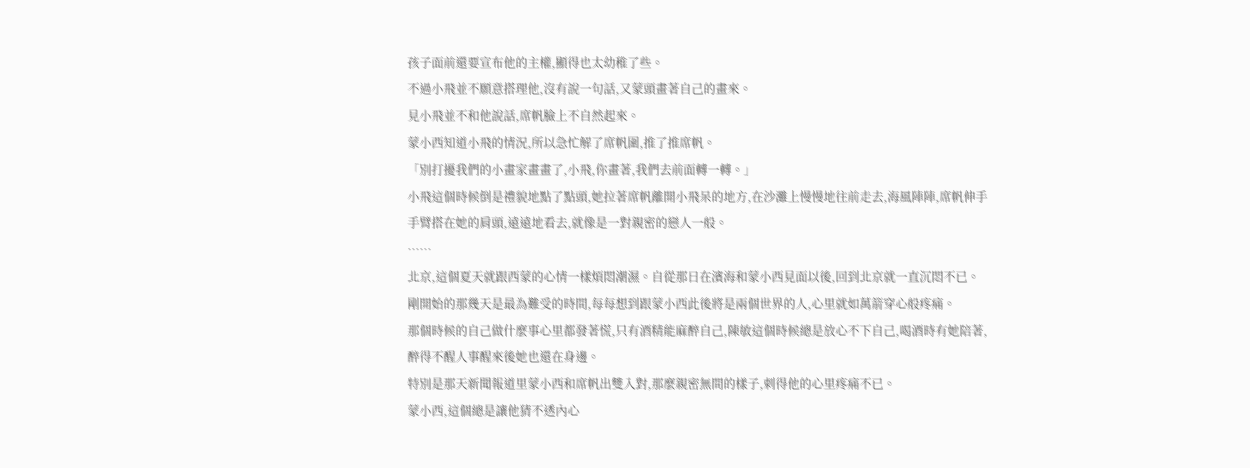孩子面前還要宣布他的主權,顯得也太幼稚了些。
不過小飛並不願意搭理他,沒有說一句話,又蒙頭畫著自己的畫來。
見小飛並不和他說話,席帆臉上不自然起來。
蒙小西知道小飛的情況,所以急忙解了席帆圍,推了推席帆。
「別打擾我們的小畫家畫畫了,小飛,你畫著,我們去前面轉一轉。」
小飛這個時候倒是禮貌地點了點頭,她拉著席帆離開小飛呆的地方,在沙灘上慢慢地往前走去,海風陣陣,席帆伸手手臂搭在她的肩頭,遠遠地看去,就像是一對親密的戀人一般。
……
北京,這個夏天就跟西蒙的心情一樣煩悶潮濕。自從那日在濱海和蒙小西見面以後,回到北京就一直沉悶不已。
剛開始的那幾天是最為難受的時間,每每想到跟蒙小西此後將是兩個世界的人,心里就如萬箭穿心般疼痛。
那個時候的自己做什麼事心里都發著慌,只有酒精能麻醉自己,陳敏這個時候總是放心不下自己,喝酒時有她陪著,醉得不醒人事醒來後她也還在身邊。
特別是那天新聞報道里蒙小西和席帆出雙入對,那麼親密無間的樣子,刺得他的心里疼痛不已。
蒙小西,這個總是讓他猜不透內心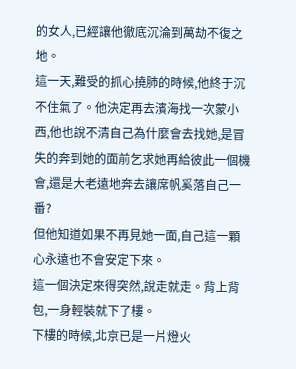的女人,已經讓他徹底沉淪到萬劫不復之地。
這一天,難受的抓心撓肺的時候,他終于沉不住氣了。他決定再去濱海找一次蒙小西,他也說不清自己為什麼會去找她,是冒失的奔到她的面前乞求她再給彼此一個機會,還是大老遠地奔去讓席帆奚落自己一番?
但他知道如果不再見她一面,自己這一顆心永遠也不會安定下來。
這一個決定來得突然,說走就走。背上背包,一身輕裝就下了樓。
下樓的時候,北京已是一片燈火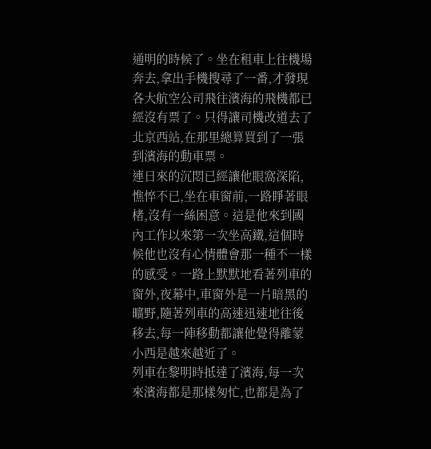通明的時候了。坐在租車上往機場奔去,拿出手機搜尋了一番,才發現各大航空公司飛往濱海的飛機都已經沒有票了。只得讓司機改道去了北京西站,在那里總算買到了一張到濱海的動車票。
連日來的沉悶已經讓他眼窩深陷,憔悴不已,坐在車窗前,一路睜著眼楮,沒有一絲困意。這是他來到國內工作以來第一次坐高鐵,這個時候他也沒有心情體會那一種不一樣的感受。一路上默默地看著列車的窗外,夜幕中,車窗外是一片暗黑的曠野,隨著列車的高速迅速地往後移去,每一陣移動都讓他覺得離蒙小西是越來越近了。
列車在黎明時抵達了濱海,每一次來濱海都是那樣匆忙,也都是為了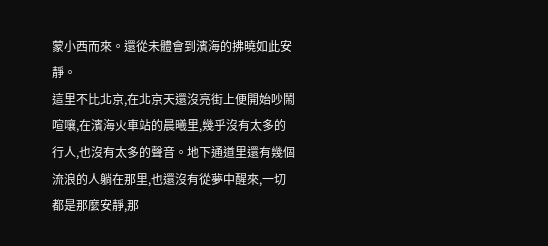蒙小西而來。還從未體會到濱海的拂曉如此安靜。
這里不比北京,在北京天還沒亮街上便開始吵鬧喧嚷,在濱海火車站的晨曦里,幾乎沒有太多的行人,也沒有太多的聲音。地下通道里還有幾個流浪的人躺在那里,也還沒有從夢中醒來,一切都是那麼安靜,那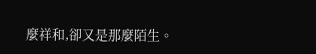麼祥和,卻又是那麼陌生。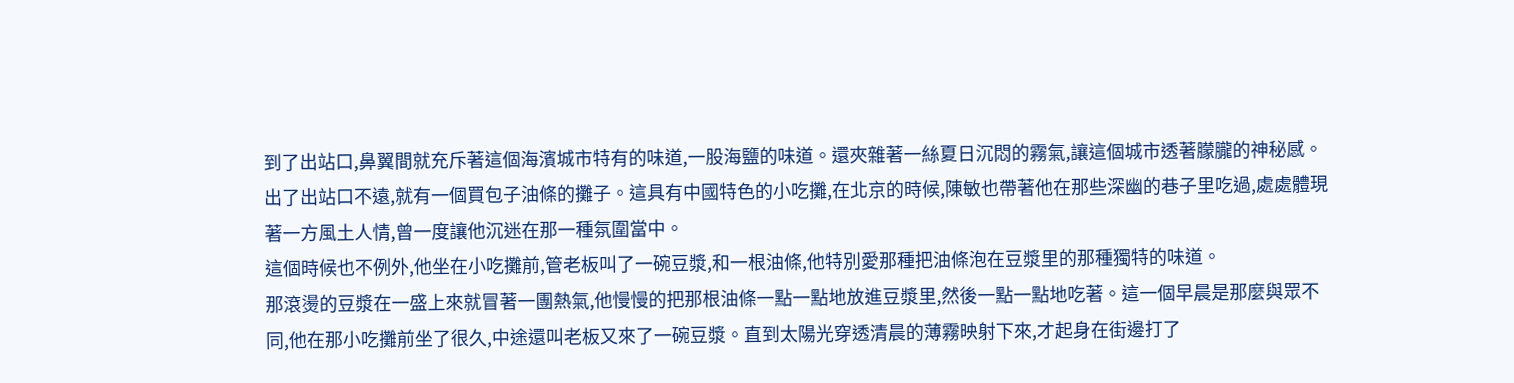到了出站口,鼻翼間就充斥著這個海濱城市特有的味道,一股海鹽的味道。還夾雜著一絲夏日沉悶的霧氣,讓這個城市透著朦朧的神秘感。
出了出站口不遠,就有一個買包子油條的攤子。這具有中國特色的小吃攤,在北京的時候,陳敏也帶著他在那些深幽的巷子里吃過,處處體現著一方風土人情,曾一度讓他沉迷在那一種氛圍當中。
這個時候也不例外,他坐在小吃攤前,管老板叫了一碗豆漿,和一根油條,他特別愛那種把油條泡在豆漿里的那種獨特的味道。
那滾燙的豆漿在一盛上來就冒著一團熱氣,他慢慢的把那根油條一點一點地放進豆漿里,然後一點一點地吃著。這一個早晨是那麼與眾不同,他在那小吃攤前坐了很久,中途還叫老板又來了一碗豆漿。直到太陽光穿透清晨的薄霧映射下來,才起身在街邊打了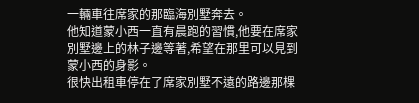一輛車往席家的那臨海別墅奔去。
他知道蒙小西一直有晨跑的習慣,他要在席家別墅邊上的林子邊等著,希望在那里可以見到蒙小西的身影。
很快出租車停在了席家別墅不遠的路邊那棵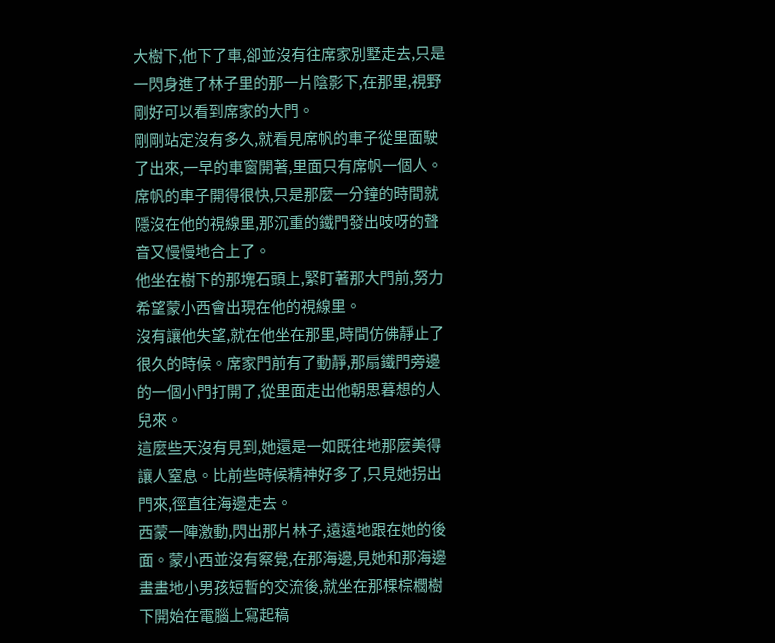大樹下,他下了車,卻並沒有往席家別墅走去,只是一閃身進了林子里的那一片陰影下,在那里,視野剛好可以看到席家的大門。
剛剛站定沒有多久,就看見席帆的車子從里面駛了出來,一早的車窗開著,里面只有席帆一個人。
席帆的車子開得很快,只是那麼一分鐘的時間就隱沒在他的視線里,那沉重的鐵門發出吱呀的聲音又慢慢地合上了。
他坐在樹下的那塊石頭上,緊盯著那大門前,努力希望蒙小西會出現在他的視線里。
沒有讓他失望,就在他坐在那里,時間仿佛靜止了很久的時候。席家門前有了動靜,那扇鐵門旁邊的一個小門打開了,從里面走出他朝思暮想的人兒來。
這麼些天沒有見到,她還是一如既往地那麼美得讓人窒息。比前些時候精神好多了,只見她拐出門來,徑直往海邊走去。
西蒙一陣激動,閃出那片林子,遠遠地跟在她的後面。蒙小西並沒有察覺,在那海邊,見她和那海邊畫畫地小男孩短暫的交流後,就坐在那棵棕櫚樹下開始在電腦上寫起稿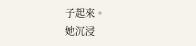子起來。
她沉浸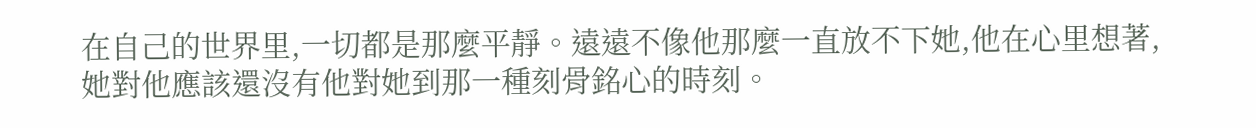在自己的世界里,一切都是那麼平靜。遠遠不像他那麼一直放不下她,他在心里想著,她對他應該還沒有他對她到那一種刻骨銘心的時刻。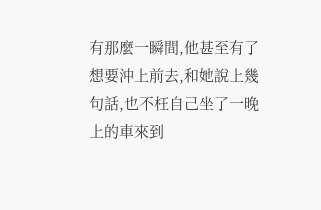有那麼一瞬間,他甚至有了想要沖上前去,和她說上幾句話,也不枉自己坐了一晚上的車來到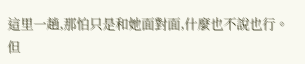這里一趟,那怕只是和她面對面,什麼也不說也行。
但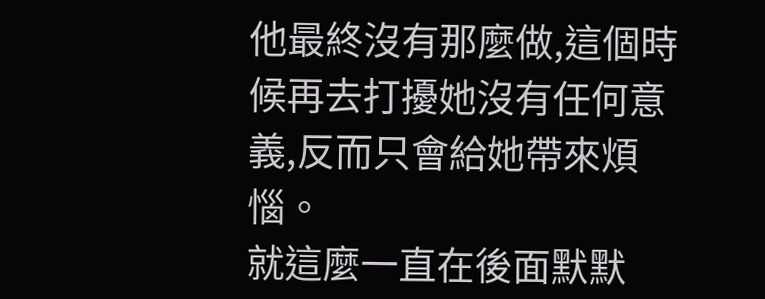他最終沒有那麼做,這個時候再去打擾她沒有任何意義,反而只會給她帶來煩惱。
就這麼一直在後面默默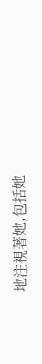地注視著她,包括她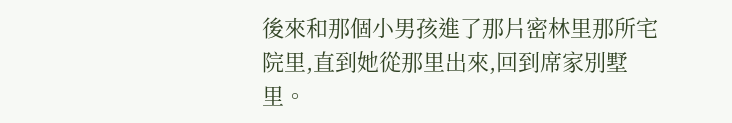後來和那個小男孩進了那片密林里那所宅院里,直到她從那里出來,回到席家別墅里。